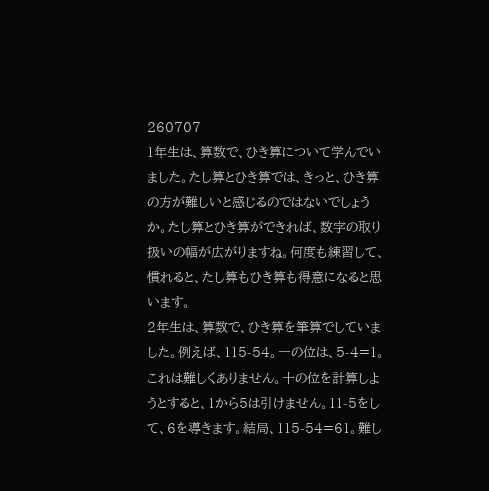260707
1年生は、算数で、ひき算について学んでいました。たし算とひき算では、きっと、ひき算の方が難しいと感じるのではないでしょうか。たし算とひき算ができれば、数字の取り扱いの幅が広がりますね。何度も練習して、慣れると、たし算もひき算も得意になると思います。
2年生は、算数で、ひき算を筆算でしていました。例えば、115-54。一の位は、5-4=1。これは難しくありません。十の位を計算しようとすると、1から5は引けません。11-5をして、6を導きます。結局、115-54=61。難し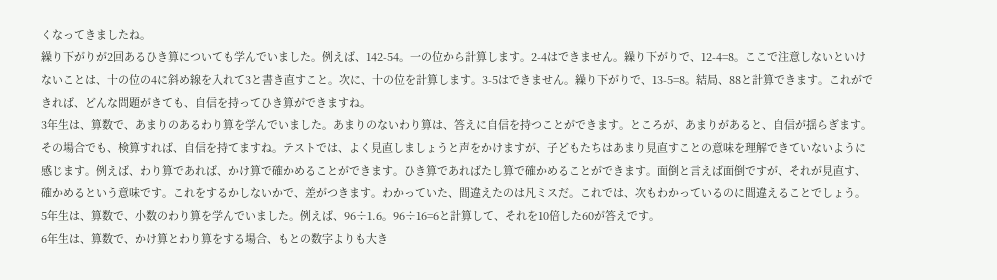くなってきましたね。
繰り下がりが2回あるひき算についても学んでいました。例えば、142-54。一の位から計算します。2-4はできません。繰り下がりで、12-4=8。ここで注意しないといけないことは、十の位の4に斜め線を入れて3と書き直すこと。次に、十の位を計算します。3-5はできません。繰り下がりで、13-5=8。結局、88と計算できます。これができれば、どんな問題がきても、自信を持ってひき算ができますね。
3年生は、算数で、あまりのあるわり算を学んでいました。あまりのないわり算は、答えに自信を持つことができます。ところが、あまりがあると、自信が揺らぎます。その場合でも、検算すれば、自信を持てますね。テストでは、よく見直しましょうと声をかけますが、子どもたちはあまり見直すことの意味を理解できていないように感じます。例えば、わり算であれば、かけ算で確かめることができます。ひき算であればたし算で確かめることができます。面倒と言えば面倒ですが、それが見直す、確かめるという意味です。これをするかしないかで、差がつきます。わかっていた、間違えたのは凡ミスだ。これでは、次もわかっているのに間違えることでしょう。
5年生は、算数で、小数のわり算を学んでいました。例えば、96÷1.6。96÷16=6と計算して、それを10倍した60が答えです。
6年生は、算数で、かけ算とわり算をする場合、もとの数字よりも大き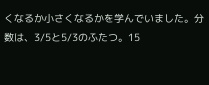くなるか小さくなるかを学んでいました。分数は、3/5と5/3のふたつ。15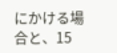にかける場合と、15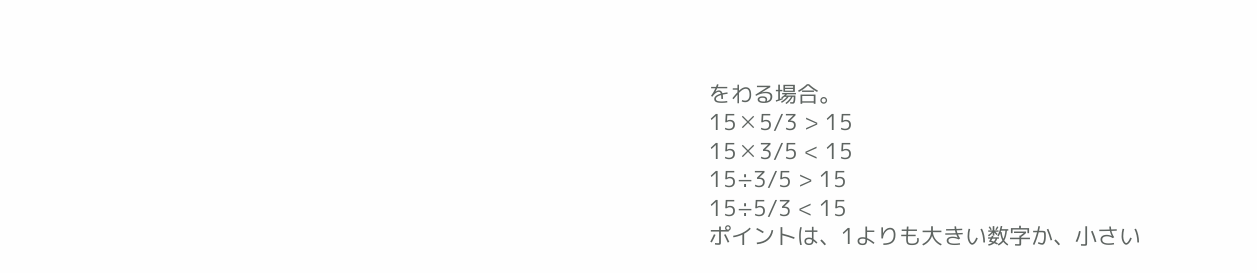をわる場合。
15✕5/3 > 15
15✕3/5 < 15
15÷3/5 > 15
15÷5/3 < 15
ポイントは、1よりも大きい数字か、小さい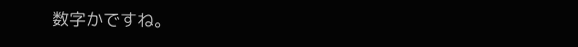数字かですね。